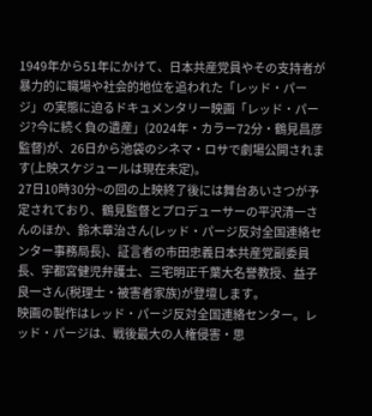1949年から51年にかけて、日本共産党員やその支持者が暴力的に職場や社会的地位を追われた「レッド・パージ」の実態に迫るドキュメンタリー映画「レッド・パージ?今に続く負の遺産」(2024年・カラー72分・鶴見昌彦監督)が、26日から池袋のシネマ・ロサで劇場公開されます(上映スケジュールは現在未定)。
27日10時30分~の回の上映終了後には舞台あいさつが予定されており、鶴見監督とプロデューサーの平沢清一さんのほか、鈴木章治さん(レッド・パージ反対全国連絡センター事務局長)、証言者の市田忠義日本共産党副委員長、宇都宮健児弁護士、三宅明正千葉大名誉教授、益子良一さん(税理士・被害者家族)が登壇します。
映画の製作はレッド・パージ反対全国連絡センター。レッド・パージは、戦後最大の人権侵害・思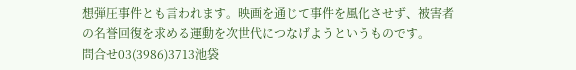想弾圧事件とも言われます。映画を通じて事件を風化させず、被害者の名誉回復を求める運動を次世代につなげようというものです。
問合せ03(3986)3713池袋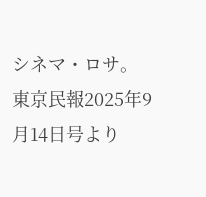シネマ・ロサ。
東京民報2025年9月14日号より